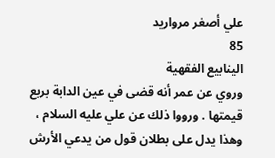علي أصغر مرواريد
85
الينابيع الفقهية
وروي عن عمر أنه قضى في عين الدابة بربع قيمتها . ورووا ذلك عن علي عليه السلام ، وهذا يدل على بطلان قول من يدعي الأرش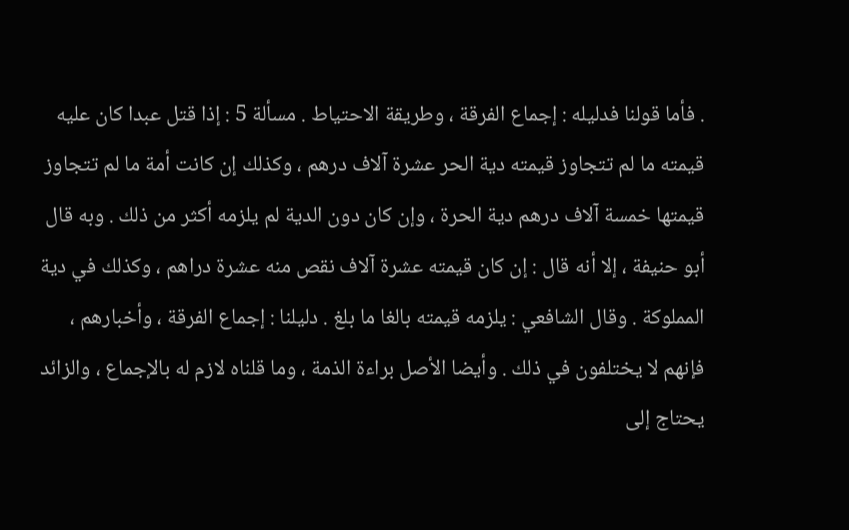. فأما قولنا فدليله : إجماع الفرقة ، وطريقة الاحتياط . مسألة 5 : إذا قتل عبدا كان عليه قيمته ما لم تتجاوز قيمته دية الحر عشرة آلاف درهم ، وكذلك إن كانت أمة ما لم تتجاوز قيمتها خمسة آلاف درهم دية الحرة ، وإن كان دون الدية لم يلزمه أكثر من ذلك . وبه قال أبو حنيفة ، إلا أنه قال : إن كان قيمته عشرة آلاف نقص منه عشرة دراهم ، وكذلك في دية المملوكة . وقال الشافعي : يلزمه قيمته بالغا ما بلغ . دليلنا : إجماع الفرقة ، وأخبارهم ، فإنهم لا يختلفون في ذلك . وأيضا الأصل براءة الذمة ، وما قلناه لازم له بالإجماع ، والزائد يحتاج إلى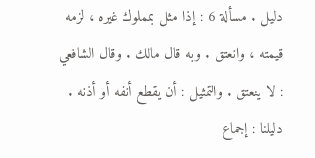دليل . مسألة 6 : إذا مثل بمملوك غيره ، لزمه قيمته ، وانعتق . وبه قال مالك . وقال الشافعي : لا ينعتق . والتمثيل : أن يقطع أنفه أو أذنه . دليلنا : إجماع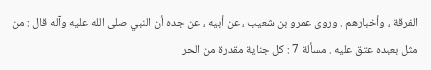الفرقة ، وأخبارهم . وروى عمرو بن شعيب ، عن أبيه ، عن جده أن النبي صلى الله عليه وآله قال : من مثل بعبده عتق عليه . مسألة 7 : كل جناية مقدرة من الحر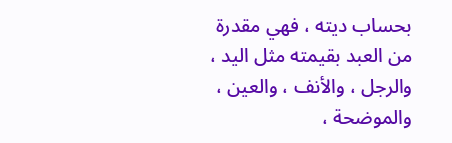بحساب ديته ، فهي مقدرة من العبد بقيمته مثل اليد ، والرجل ، والأنف ، والعين ، والموضحة ،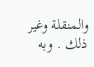والمنقلة وغير ذلك . وبه